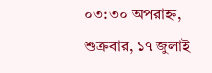০৩:৩০ অপরাহ্ন, শুক্রবার, ১৭ জুলাই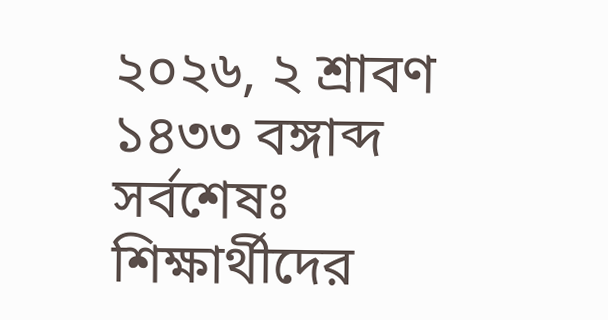২০২৬, ২ শ্রাবণ ১৪৩৩ বঙ্গাব্দ
সর্বশেষঃ
শিক্ষার্থীদের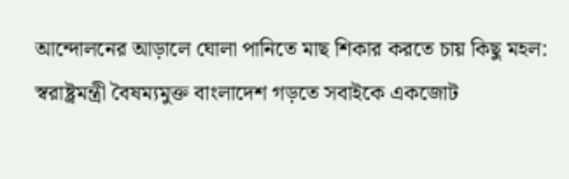আন্দোলনের আড়ালে ঘোলা পানিতে মাছ শিকার করতে চায় কিছু মহল: স্বরাষ্ট্রমন্ত্রী বৈষম্যমুক্ত বাংলাদেশ গড়তে সবাইকে একজোট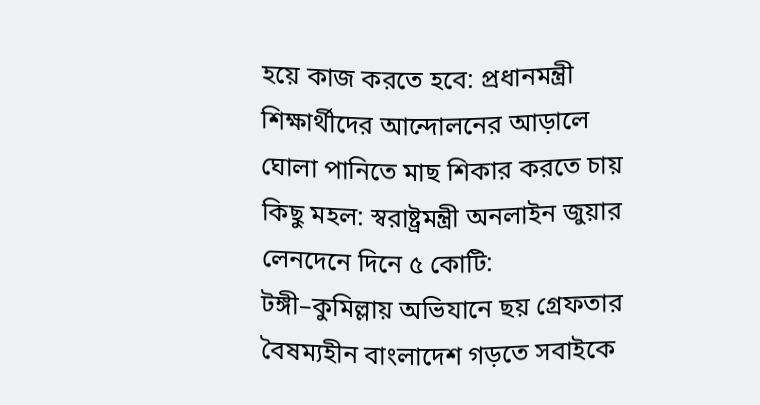হয়ে কাজ করতে হবে: প্রধানমন্ত্রী শিক্ষার্থীদের আন্দোলনের আড়ালে ঘোলা পানিতে মাছ শিকার করতে চায় কিছু মহল: স্বরাষ্ট্রমন্ত্রী অনলাইন জুয়ার লেনদেনে দিনে ৫ কোটি: টঙ্গী–কুমিল্লায় অভিযানে ছয় গ্রেফতার বৈষম্যহীন বাংলাদেশ গড়তে সবাইকে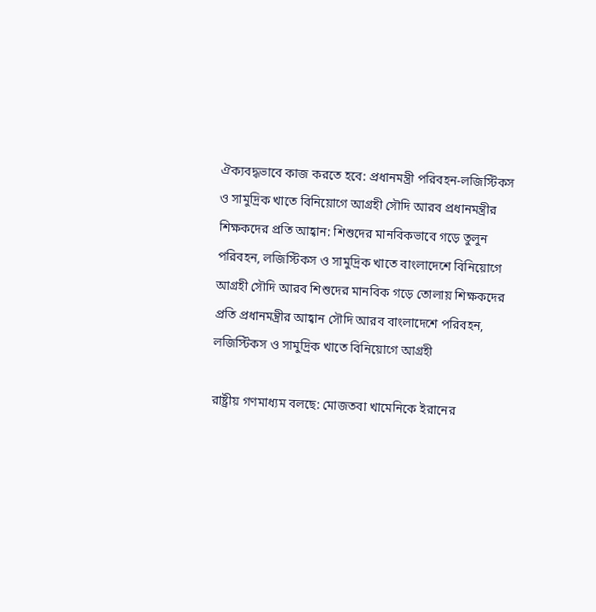ঐক্যবদ্ধভাবে কাজ করতে হবে: প্রধানমন্ত্রী পরিবহন-লজিস্টিকস ও সামুদ্রিক খাতে বিনিয়োগে আগ্রহী সৌদি আরব প্রধানমন্ত্রীর শিক্ষকদের প্রতি আহ্বান: শিশুদের মানবিকভাবে গড়ে তুলুন পরিবহন, লজিস্টিকস ও সামুদ্রিক খাতে বাংলাদেশে বিনিয়োগে আগ্রহী সৌদি আরব শিশুদের মানবিক গড়ে তোলায় শিক্ষকদের প্রতি প্রধানমন্ত্রীর আহ্বান সৌদি আরব বাংলাদেশে পরিবহন, লজিস্টিকস ও সামুদ্রিক খাতে বিনিয়োগে আগ্রহী

রাষ্ট্রীয় গণমাধ্যম বলছে: মোজতবা খামেনিকে ইরানের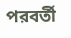পরবর্তী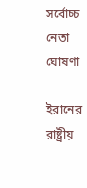সর্বোচ্চ নেতা ঘোষণা

ইরানের রাষ্ট্রীয়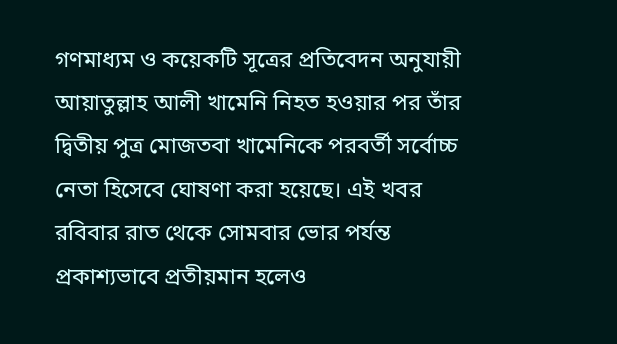গণমাধ্যম ও কয়েকটি সূত্রের প্রতিবেদন অনুযায়ী আয়াতুল্লাহ আলী খামেনি নিহত হওয়ার পর তাঁর দ্বিতীয় পুত্র মোজতবা খামেনিকে পরবর্তী সর্বোচ্চ নেতা হিসেবে ঘোষণা করা হয়েছে। এই খবর রবিবার রাত থেকে সোমবার ভোর পর্যন্ত প্রকাশ্যভাবে প্রতীয়মান হলেও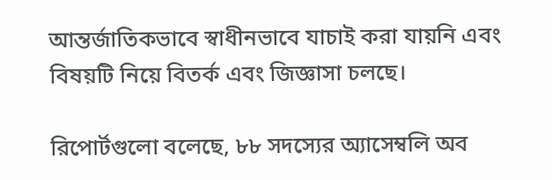আন্তর্জাতিকভাবে স্বাধীনভাবে যাচাই করা যায়নি এবং বিষয়টি নিয়ে বিতর্ক এবং জিজ্ঞাসা চলছে।

রিপোর্টগুলো বলেছে, ৮৮ সদস্যের অ্যাসেম্বলি অব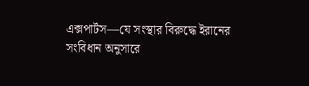এক্সপার্টস—যে সংস্থার বিরুদ্ধে ইরানের সংবিধান অনুসারে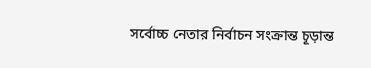সর্বোচ্চ নেতার নির্বাচন সংক্রান্ত চূড়ান্ত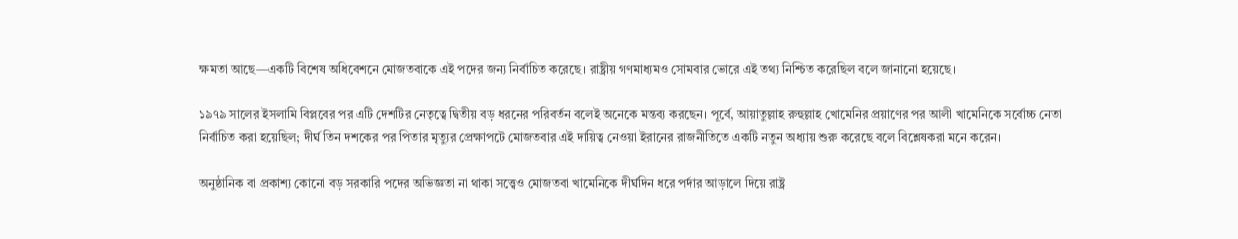ক্ষমতা আছে—একটি বিশেষ অধিবেশনে মোজতবাকে এই পদের জন্য নির্বাচিত করেছে। রাষ্ট্রীয় গণমাধ্যমও সোমবার ভোরে এই তথ্য নিশ্চিত করেছিল বলে জানানো হয়েছে।

১৯৭৯ সালের ইসলামি বিপ্লবের পর এটি দেশটির নেতৃত্বে দ্বিতীয় বড় ধরনের পরিবর্তন বলেই অনেকে মন্তব্য করছেন। পূর্বে, আয়াতুল্লাহ রুহুল্লাহ খোমেনির প্রয়াণের পর আলী খামেনিকে সর্বোচ্চ নেতা নির্বাচিত করা হয়েছিল; দীর্ঘ তিন দশকের পর পিতার মৃত্যুর প্রেক্ষাপটে মোজতবার এই দায়িত্ব নেওয়া ইরানের রাজনীতিতে একটি নতুন অধ্যায় শুরু করেছে বলে বিশ্লেষকরা মনে করেন।

অনুষ্ঠানিক বা প্রকাশ্য কোনো বড় সরকারি পদের অভিজ্ঞতা না থাকা সত্ত্বেও মোজতবা খামেনিকে দীর্ঘদিন ধরে পর্দার আড়ালে দিয়ে রাষ্ট্র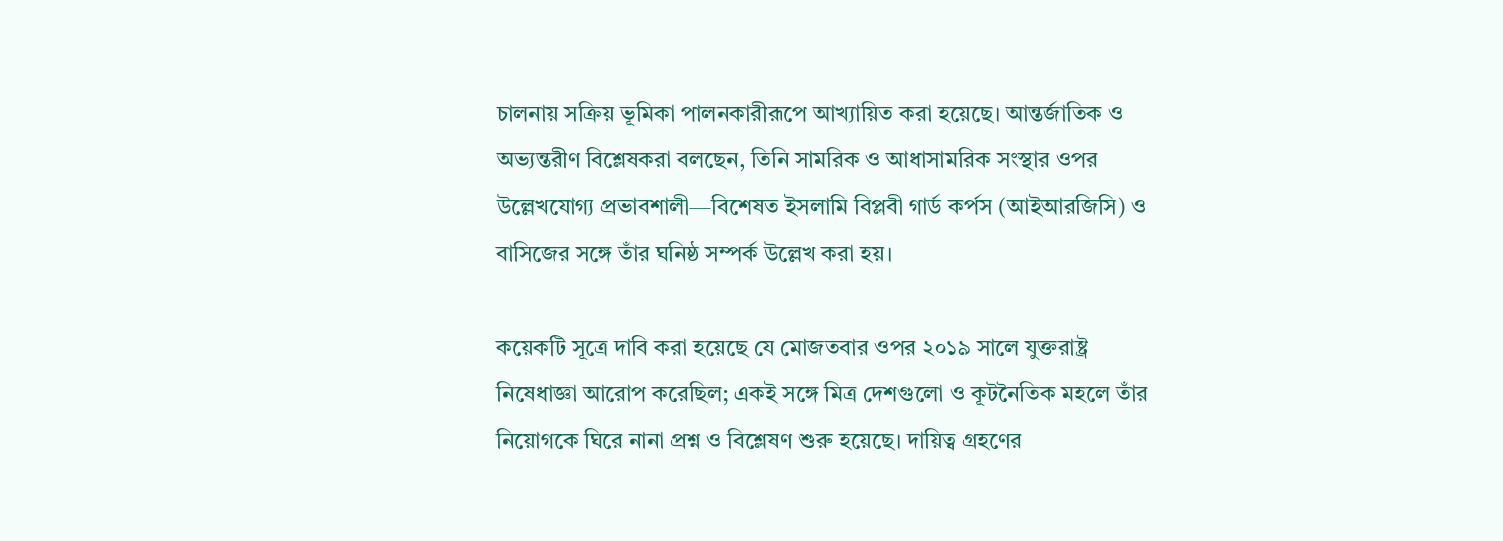চালনায় সক্রিয় ভূমিকা পালনকারীরূপে আখ্যায়িত করা হয়েছে। আন্তর্জাতিক ও অভ্যন্তরীণ বিশ্লেষকরা বলছেন, তিনি সামরিক ও আধাসামরিক সংস্থার ওপর উল্লেখযোগ্য প্রভাবশালী—বিশেষত ইসলামি বিপ্লবী গার্ড কর্পস (আইআরজিসি) ও বাসিজের সঙ্গে তাঁর ঘনিষ্ঠ সম্পর্ক উল্লেখ করা হয়।

কয়েকটি সূত্রে দাবি করা হয়েছে যে মোজতবার ওপর ২০১৯ সালে যুক্তরাষ্ট্র নিষেধাজ্ঞা আরোপ করেছিল; একই সঙ্গে মিত্র দেশগুলো ও কূটনৈতিক মহলে তাঁর নিয়োগকে ঘিরে নানা প্রশ্ন ও বিশ্লেষণ শুরু হয়েছে। দায়িত্ব গ্রহণের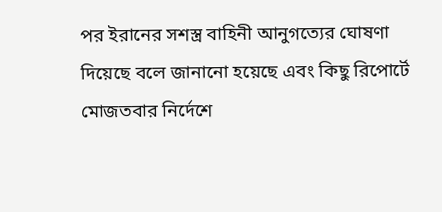পর ইরানের সশস্ত্র বাহিনী আনুগত্যের ঘোষণা দিয়েছে বলে জানানো হয়েছে এবং কিছু রিপোর্টে মোজতবার নির্দেশে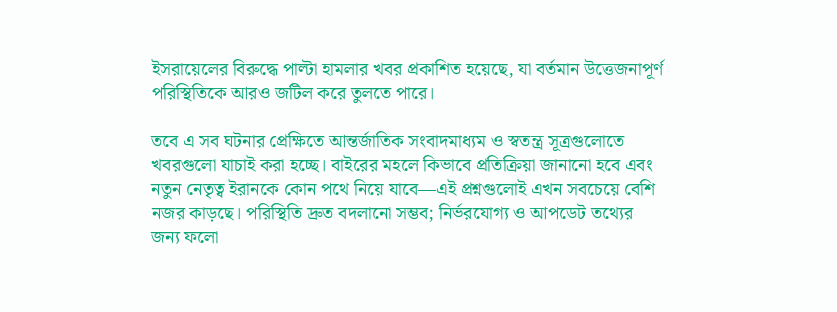ইসরায়েলের বিরুদ্ধে পাল্টা হামলার খবর প্রকাশিত হয়েছে, যা বর্তমান উত্তেজনাপূর্ণ পরিস্থিতিকে আরও জটিল করে তুলতে পারে।

তবে এ সব ঘটনার প্রেক্ষিতে আন্তর্জাতিক সংবাদমাধ্যম ও স্বতন্ত্র সূত্রগুলোতে খবরগুলো যাচাই করা হচ্ছে। বাইরের মহলে কিভাবে প্রতিক্রিয়া জানানো হবে এবং নতুন নেতৃত্ব ইরানকে কোন পথে নিয়ে যাবে—এই প্রশ্নগুলোই এখন সবচেয়ে বেশি নজর কাড়ছে। পরিস্থিতি দ্রুত বদলানো সম্ভব; নির্ভরযোগ্য ও আপডেট তথ্যের জন্য ফলো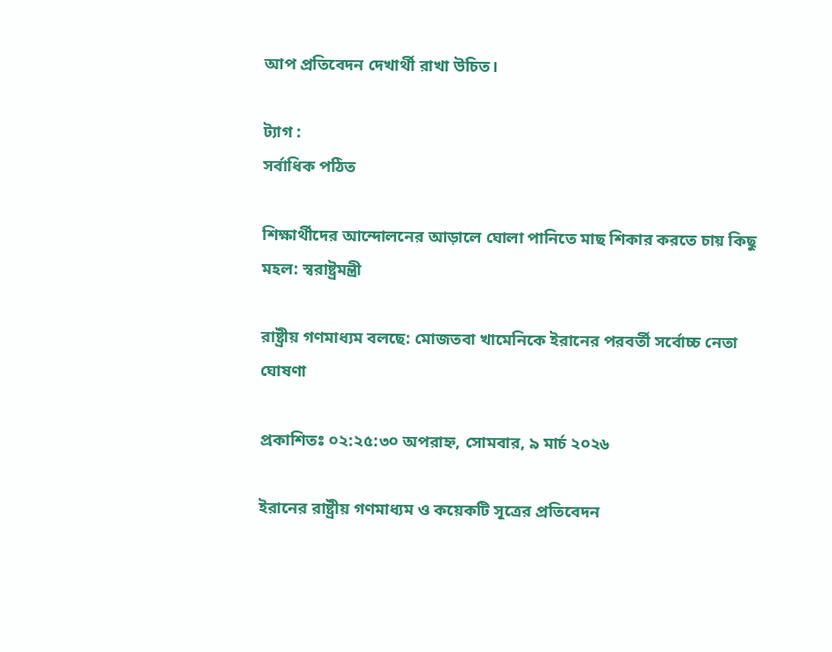আপ প্রতিবেদন দেখার্থী রাখা উচিত।

ট্যাগ :
সর্বাধিক পঠিত

শিক্ষার্থীদের আন্দোলনের আড়ালে ঘোলা পানিতে মাছ শিকার করতে চায় কিছু মহল: স্বরাষ্ট্রমন্ত্রী

রাষ্ট্রীয় গণমাধ্যম বলছে: মোজতবা খামেনিকে ইরানের পরবর্তী সর্বোচ্চ নেতা ঘোষণা

প্রকাশিতঃ ০২:২৫:৩০ অপরাহ্ন, সোমবার, ৯ মার্চ ২০২৬

ইরানের রাষ্ট্রীয় গণমাধ্যম ও কয়েকটি সূত্রের প্রতিবেদন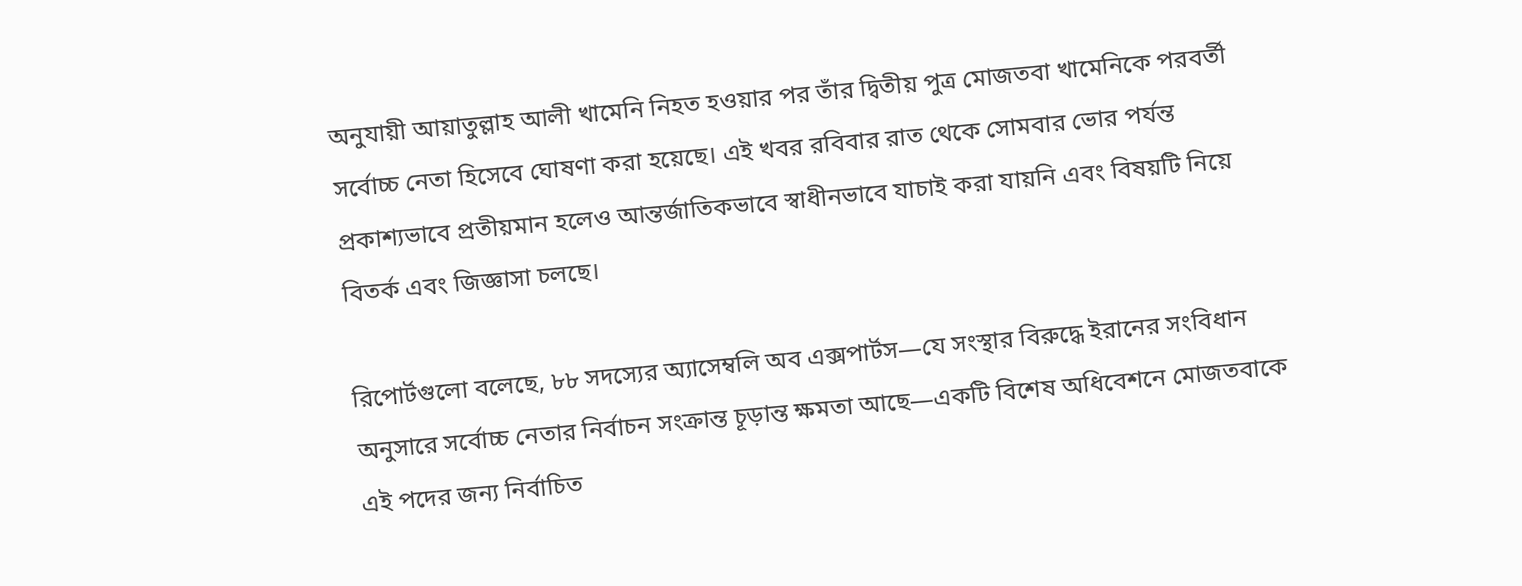অনুযায়ী আয়াতুল্লাহ আলী খামেনি নিহত হওয়ার পর তাঁর দ্বিতীয় পুত্র মোজতবা খামেনিকে পরবর্তী সর্বোচ্চ নেতা হিসেবে ঘোষণা করা হয়েছে। এই খবর রবিবার রাত থেকে সোমবার ভোর পর্যন্ত প্রকাশ্যভাবে প্রতীয়মান হলেও আন্তর্জাতিকভাবে স্বাধীনভাবে যাচাই করা যায়নি এবং বিষয়টি নিয়ে বিতর্ক এবং জিজ্ঞাসা চলছে।

রিপোর্টগুলো বলেছে, ৮৮ সদস্যের অ্যাসেম্বলি অব এক্সপার্টস—যে সংস্থার বিরুদ্ধে ইরানের সংবিধান অনুসারে সর্বোচ্চ নেতার নির্বাচন সংক্রান্ত চূড়ান্ত ক্ষমতা আছে—একটি বিশেষ অধিবেশনে মোজতবাকে এই পদের জন্য নির্বাচিত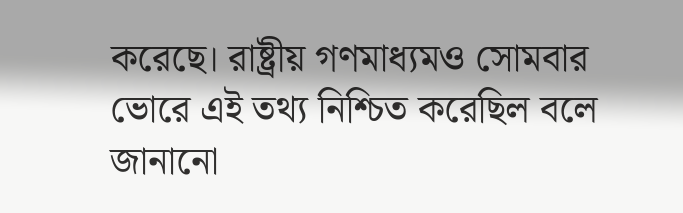করেছে। রাষ্ট্রীয় গণমাধ্যমও সোমবার ভোরে এই তথ্য নিশ্চিত করেছিল বলে জানানো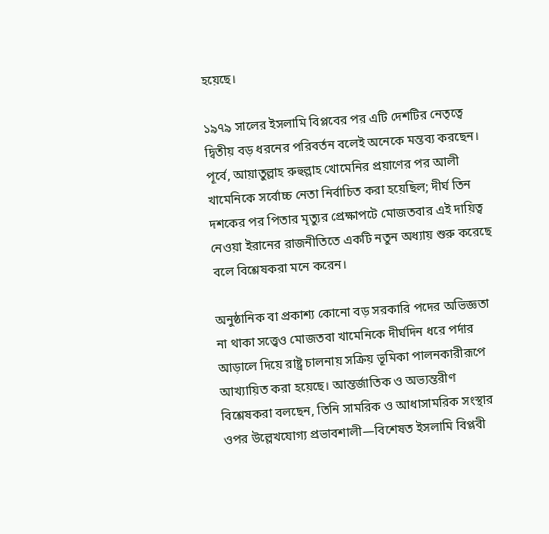হয়েছে।

১৯৭৯ সালের ইসলামি বিপ্লবের পর এটি দেশটির নেতৃত্বে দ্বিতীয় বড় ধরনের পরিবর্তন বলেই অনেকে মন্তব্য করছেন। পূর্বে, আয়াতুল্লাহ রুহুল্লাহ খোমেনির প্রয়াণের পর আলী খামেনিকে সর্বোচ্চ নেতা নির্বাচিত করা হয়েছিল; দীর্ঘ তিন দশকের পর পিতার মৃত্যুর প্রেক্ষাপটে মোজতবার এই দায়িত্ব নেওয়া ইরানের রাজনীতিতে একটি নতুন অধ্যায় শুরু করেছে বলে বিশ্লেষকরা মনে করেন।

অনুষ্ঠানিক বা প্রকাশ্য কোনো বড় সরকারি পদের অভিজ্ঞতা না থাকা সত্ত্বেও মোজতবা খামেনিকে দীর্ঘদিন ধরে পর্দার আড়ালে দিয়ে রাষ্ট্র চালনায় সক্রিয় ভূমিকা পালনকারীরূপে আখ্যায়িত করা হয়েছে। আন্তর্জাতিক ও অভ্যন্তরীণ বিশ্লেষকরা বলছেন, তিনি সামরিক ও আধাসামরিক সংস্থার ওপর উল্লেখযোগ্য প্রভাবশালী—বিশেষত ইসলামি বিপ্লবী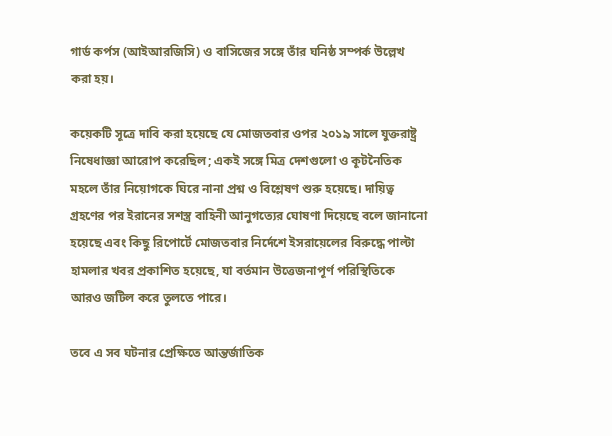গার্ড কর্পস (আইআরজিসি) ও বাসিজের সঙ্গে তাঁর ঘনিষ্ঠ সম্পর্ক উল্লেখ করা হয়।

কয়েকটি সূত্রে দাবি করা হয়েছে যে মোজতবার ওপর ২০১৯ সালে যুক্তরাষ্ট্র নিষেধাজ্ঞা আরোপ করেছিল; একই সঙ্গে মিত্র দেশগুলো ও কূটনৈতিক মহলে তাঁর নিয়োগকে ঘিরে নানা প্রশ্ন ও বিশ্লেষণ শুরু হয়েছে। দায়িত্ব গ্রহণের পর ইরানের সশস্ত্র বাহিনী আনুগত্যের ঘোষণা দিয়েছে বলে জানানো হয়েছে এবং কিছু রিপোর্টে মোজতবার নির্দেশে ইসরায়েলের বিরুদ্ধে পাল্টা হামলার খবর প্রকাশিত হয়েছে, যা বর্তমান উত্তেজনাপূর্ণ পরিস্থিতিকে আরও জটিল করে তুলতে পারে।

তবে এ সব ঘটনার প্রেক্ষিতে আন্তর্জাতিক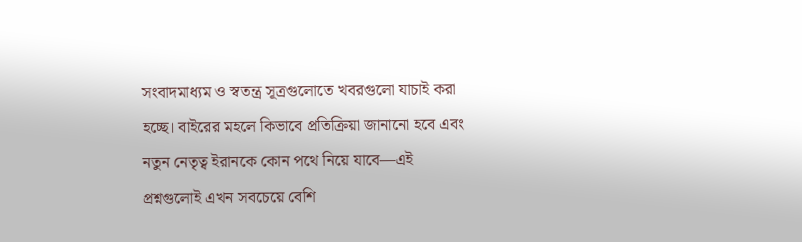সংবাদমাধ্যম ও স্বতন্ত্র সূত্রগুলোতে খবরগুলো যাচাই করা হচ্ছে। বাইরের মহলে কিভাবে প্রতিক্রিয়া জানানো হবে এবং নতুন নেতৃত্ব ইরানকে কোন পথে নিয়ে যাবে—এই প্রশ্নগুলোই এখন সবচেয়ে বেশি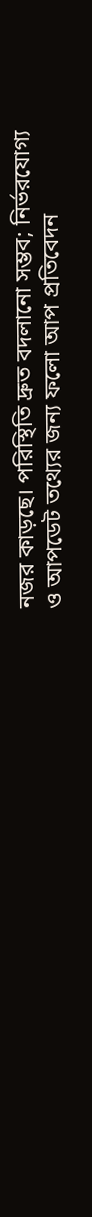নজর কাড়ছে। পরিস্থিতি দ্রুত বদলানো সম্ভব; নির্ভরযোগ্য ও আপডেট তথ্যের জন্য ফলো আপ প্রতিবেদন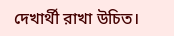দেখার্থী রাখা উচিত।